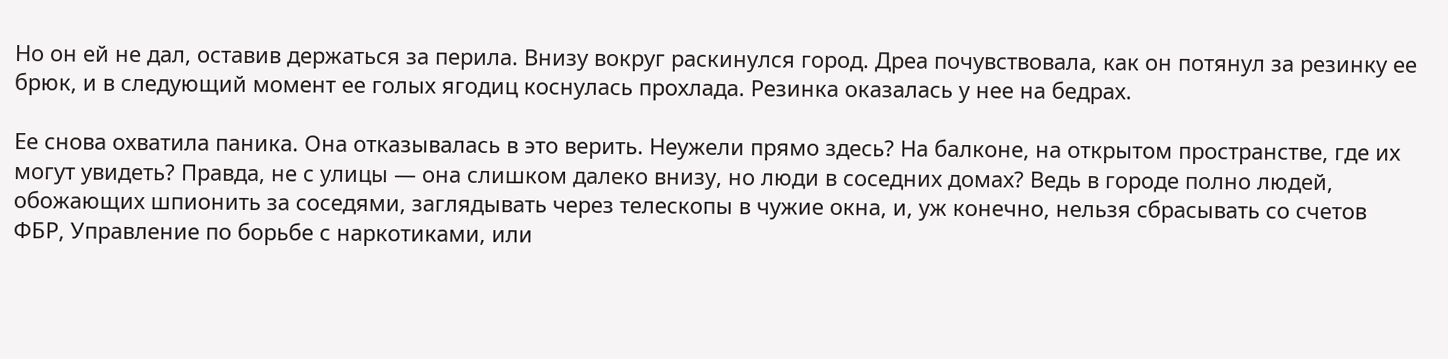Но он ей не дал, оставив держаться за перила. Внизу вокруг раскинулся город. Дреа почувствовала, как он потянул за резинку ее брюк, и в следующий момент ее голых ягодиц коснулась прохлада. Резинка оказалась у нее на бедрах.

Ее снова охватила паника. Она отказывалась в это верить. Неужели прямо здесь? На балконе, на открытом пространстве, где их могут увидеть? Правда, не с улицы — она слишком далеко внизу, но люди в соседних домах? Ведь в городе полно людей, обожающих шпионить за соседями, заглядывать через телескопы в чужие окна, и, уж конечно, нельзя сбрасывать со счетов ФБР, Управление по борьбе с наркотиками, или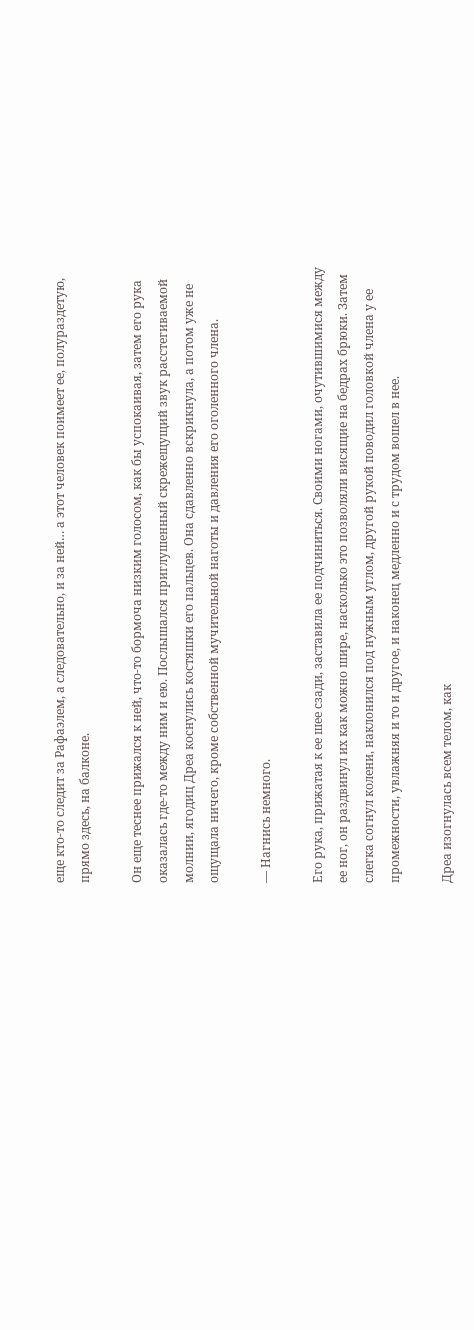еще кто-то следит за Рафаэлем, а следовательно, и за ней… а этот человек поимеет ее, полураздетую, прямо здесь, на балконе.

Он еще теснее прижался к ней, что-то бормоча низким голосом, как бы успокаивая, затем его рука оказалась где-то между ним и ею. Послышался приглушенный скрежещущий звук расстегиваемой молнии, ягодиц Дреа коснулись костяшки его пальцев. Она сдавленно вскрикнула, а потом уже не ощущала ничего, кроме собственной мучительной наготы и давления его оголенного члена.

— Нагнись немного.

Его рука, прижатая к ее шее сзади, заставила ее подчиниться. Своими ногами, очутившимися между ее ног, он раздвинул их как можно шире, насколько это позволяли висящие на бедрах брюки. Затем слегка согнул колени, наклонился под нужным углом, другой рукой поводил головкой члена у ее промежности, увлажняя и то и другое, и наконец медленно и с трудом вошел в нее.

Дреа изогнулась всем телом, как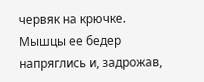червяк на крючке. Мышцы ее бедер напряглись и, задрожав,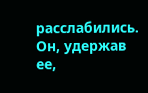расслабились. Он, удержав ее,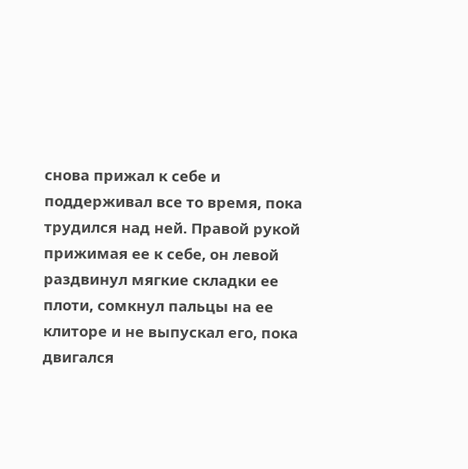снова прижал к себе и поддерживал все то время, пока трудился над ней. Правой рукой прижимая ее к себе, он левой раздвинул мягкие складки ее плоти, сомкнул пальцы на ее клиторе и не выпускал его, пока двигался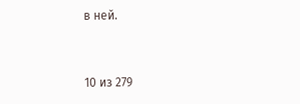в ней.



10 из 279